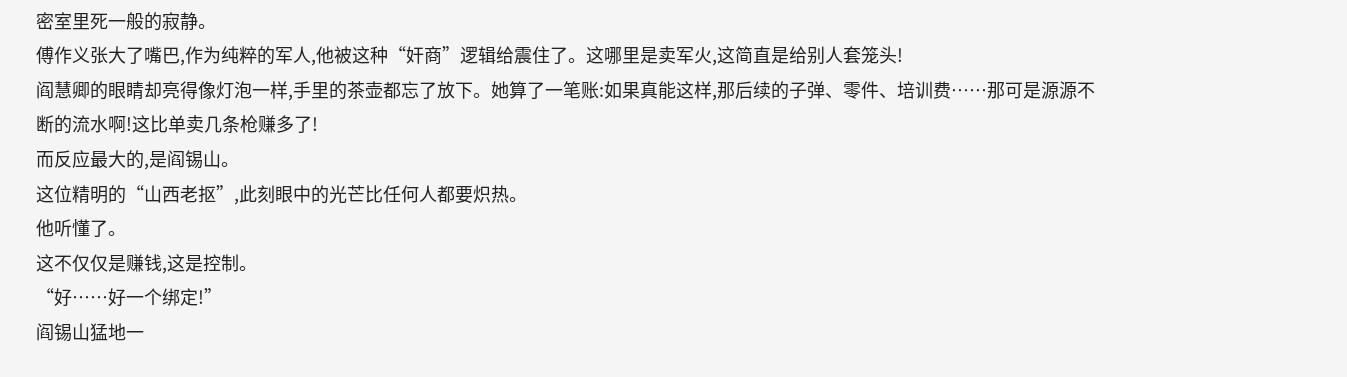密室里死一般的寂静。
傅作义张大了嘴巴,作为纯粹的军人,他被这种“奸商”逻辑给震住了。这哪里是卖军火,这简直是给别人套笼头!
阎慧卿的眼睛却亮得像灯泡一样,手里的茶壶都忘了放下。她算了一笔账:如果真能这样,那后续的子弹、零件、培训费……那可是源源不断的流水啊!这比单卖几条枪赚多了!
而反应最大的,是阎锡山。
这位精明的“山西老抠”,此刻眼中的光芒比任何人都要炽热。
他听懂了。
这不仅仅是赚钱,这是控制。
“好……好一个绑定!”
阎锡山猛地一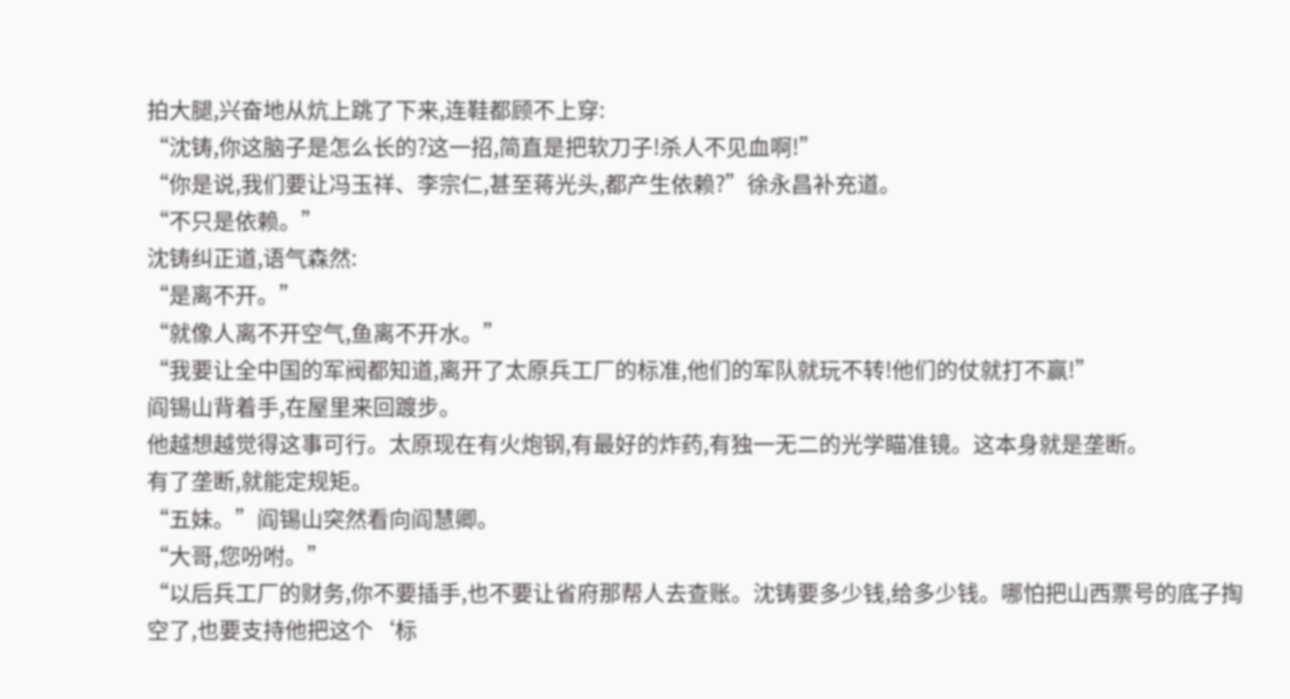拍大腿,兴奋地从炕上跳了下来,连鞋都顾不上穿:
“沈铸,你这脑子是怎么长的?这一招,简直是把软刀子!杀人不见血啊!”
“你是说,我们要让冯玉祥、李宗仁,甚至蒋光头,都产生依赖?”徐永昌补充道。
“不只是依赖。”
沈铸纠正道,语气森然:
“是离不开。”
“就像人离不开空气,鱼离不开水。”
“我要让全中国的军阀都知道,离开了太原兵工厂的标准,他们的军队就玩不转!他们的仗就打不赢!”
阎锡山背着手,在屋里来回踱步。
他越想越觉得这事可行。太原现在有火炮钢,有最好的炸药,有独一无二的光学瞄准镜。这本身就是垄断。
有了垄断,就能定规矩。
“五妹。”阎锡山突然看向阎慧卿。
“大哥,您吩咐。”
“以后兵工厂的财务,你不要插手,也不要让省府那帮人去查账。沈铸要多少钱,给多少钱。哪怕把山西票号的底子掏空了,也要支持他把这个‘标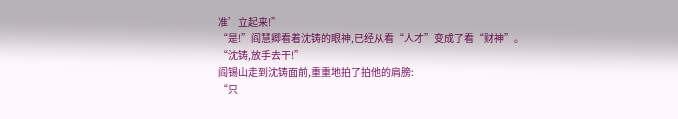准’立起来!”
“是!”阎慧卿看着沈铸的眼神,已经从看“人才”变成了看“财神”。
“沈铸,放手去干!”
阎锡山走到沈铸面前,重重地拍了拍他的肩膀:
“只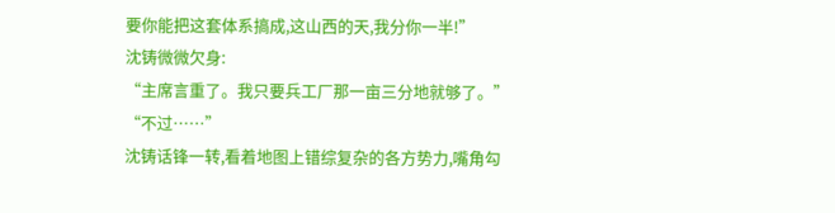要你能把这套体系搞成,这山西的天,我分你一半!”
沈铸微微欠身:
“主席言重了。我只要兵工厂那一亩三分地就够了。”
“不过……”
沈铸话锋一转,看着地图上错综复杂的各方势力,嘴角勾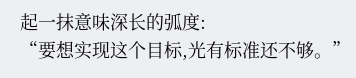起一抹意味深长的弧度:
“要想实现这个目标,光有标准还不够。”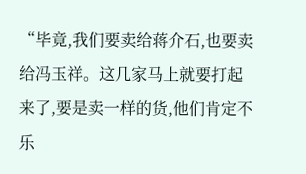“毕竟,我们要卖给蒋介石,也要卖给冯玉祥。这几家马上就要打起来了,要是卖一样的货,他们肯定不乐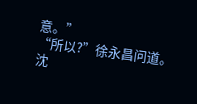意。”
“所以?”徐永昌问道。
沈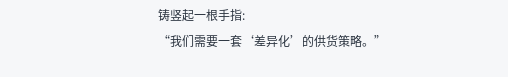铸竖起一根手指:
“我们需要一套‘差异化’的供货策略。”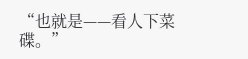“也就是——看人下菜碟。”